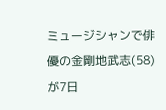ミュージシャンで俳優の金剛地武志(58)が7日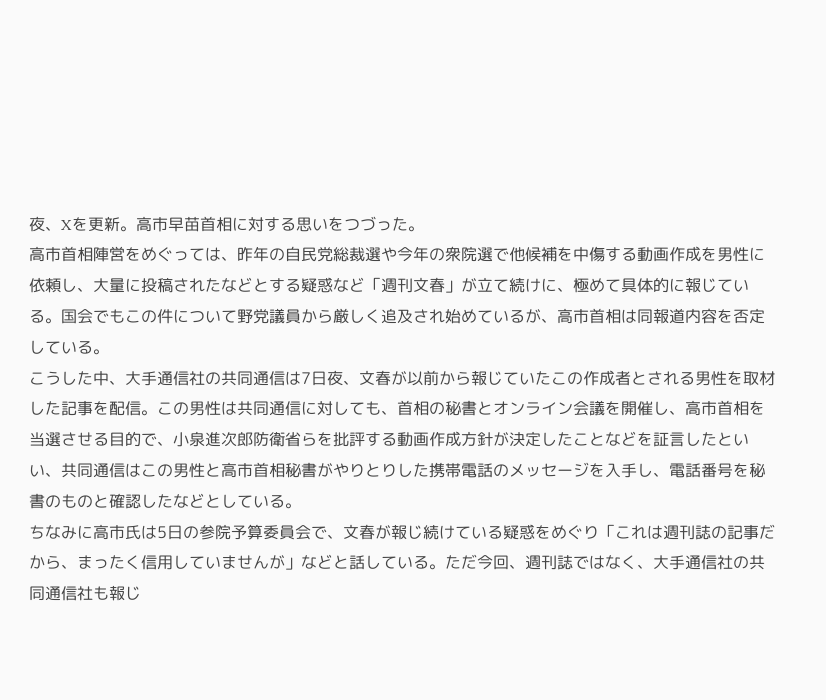夜、Xを更新。高市早苗首相に対する思いをつづった。
高市首相陣営をめぐっては、昨年の自民党総裁選や今年の衆院選で他候補を中傷する動画作成を男性に依頼し、大量に投稿されたなどとする疑惑など「週刊文春」が立て続けに、極めて具体的に報じている。国会でもこの件について野党議員から厳しく追及され始めているが、高市首相は同報道内容を否定している。
こうした中、大手通信社の共同通信は7日夜、文春が以前から報じていたこの作成者とされる男性を取材した記事を配信。この男性は共同通信に対しても、首相の秘書とオンライン会議を開催し、高市首相を当選させる目的で、小泉進次郎防衛省らを批評する動画作成方針が決定したことなどを証言したといい、共同通信はこの男性と高市首相秘書がやりとりした携帯電話のメッセージを入手し、電話番号を秘書のものと確認したなどとしている。
ちなみに高市氏は5日の参院予算委員会で、文春が報じ続けている疑惑をめぐり「これは週刊誌の記事だから、まったく信用していませんが」などと話している。ただ今回、週刊誌ではなく、大手通信社の共同通信社も報じ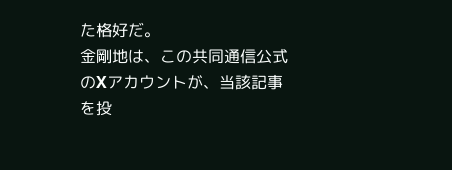た格好だ。
金剛地は、この共同通信公式のXアカウントが、当該記事を投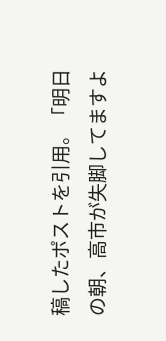稿したポストを引用。「明日の朝、高市が失脚してますよ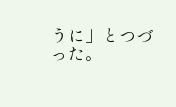うに」とつづった。